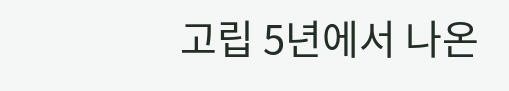고립 5년에서 나온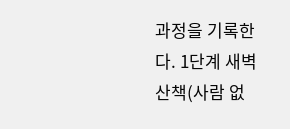과정을 기록한다. 1단계 새벽 산책(사람 없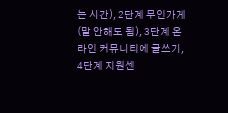는 시간), 2단계 무인가게(말 안해도 됨), 3단계 온라인 커뮤니티에 글쓰기, 4단계 지원센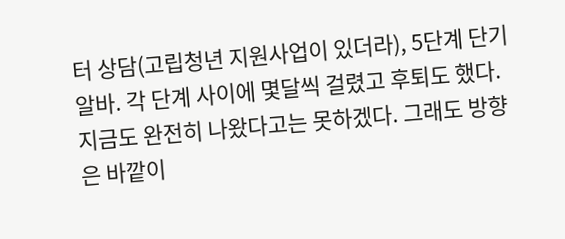터 상담(고립청년 지원사업이 있더라), 5단계 단기 알바. 각 단계 사이에 몇달씩 걸렸고 후퇴도 했다. 지금도 완전히 나왔다고는 못하겠다. 그래도 방향은 바깥이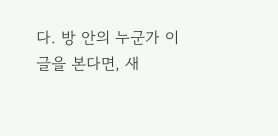다. 방 안의 누군가 이 글을 본다면, 새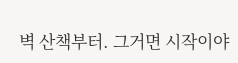벽 산책부터. 그거면 시작이야